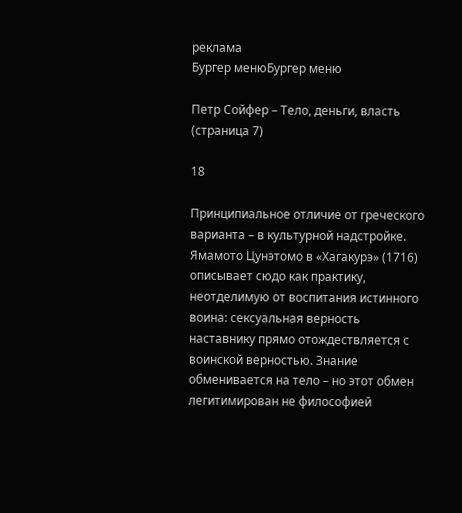реклама
Бургер менюБургер меню

Петр Сойфер – Тело, деньги, власть (страница 7)

18

Принципиальное отличие от греческого варианта – в культурной надстройке. Ямамото Цунэтомо в «Хагакурэ» (1716) описывает сюдо как практику, неотделимую от воспитания истинного воина: сексуальная верность наставнику прямо отождествляется с воинской верностью. Знание обменивается на тело – но этот обмен легитимирован не философией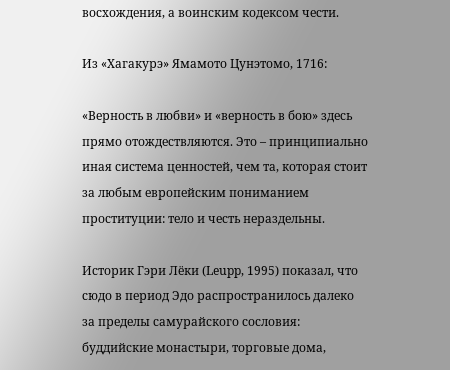восхождения, а воинским кодексом чести.

Из «Хагакурэ» Ямамото Цунэтомо, 1716:

«Верность в любви» и «верность в бою» здесь прямо отождествляются. Это – принципиально иная система ценностей, чем та, которая стоит за любым европейским пониманием проституции: тело и честь нераздельны.

Историк Гэри Лёки (Leupp, 1995) показал, что сюдо в период Эдо распространилось далеко за пределы самурайского сословия: буддийские монастыри, торговые дома,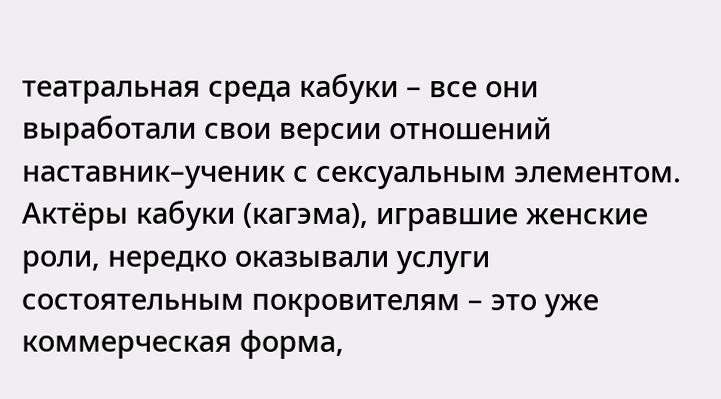театральная среда кабуки – все они выработали свои версии отношений наставник–ученик с сексуальным элементом. Актёры кабуки (кагэма), игравшие женские роли, нередко оказывали услуги состоятельным покровителям – это уже коммерческая форма,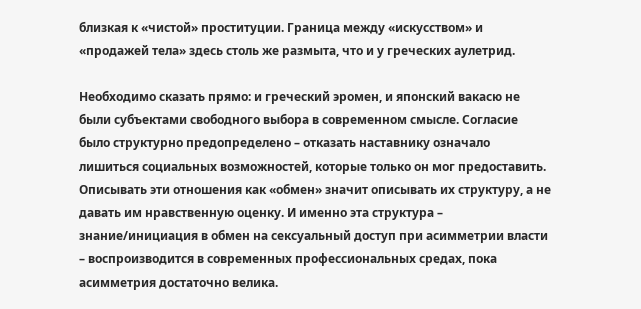близкая к «чистой» проституции. Граница между «искусством» и «продажей тела» здесь столь же размыта, что и у греческих аулетрид.

Необходимо сказать прямо: и греческий эромен, и японский вакасю не были субъектами свободного выбора в современном смысле. Согласие было структурно предопределено – отказать наставнику означало лишиться социальных возможностей, которые только он мог предоставить. Описывать эти отношения как «обмен» значит описывать их структуру, а не давать им нравственную оценку. И именно эта структура – знание/инициация в обмен на сексуальный доступ при асимметрии власти – воспроизводится в современных профессиональных средах, пока асимметрия достаточно велика.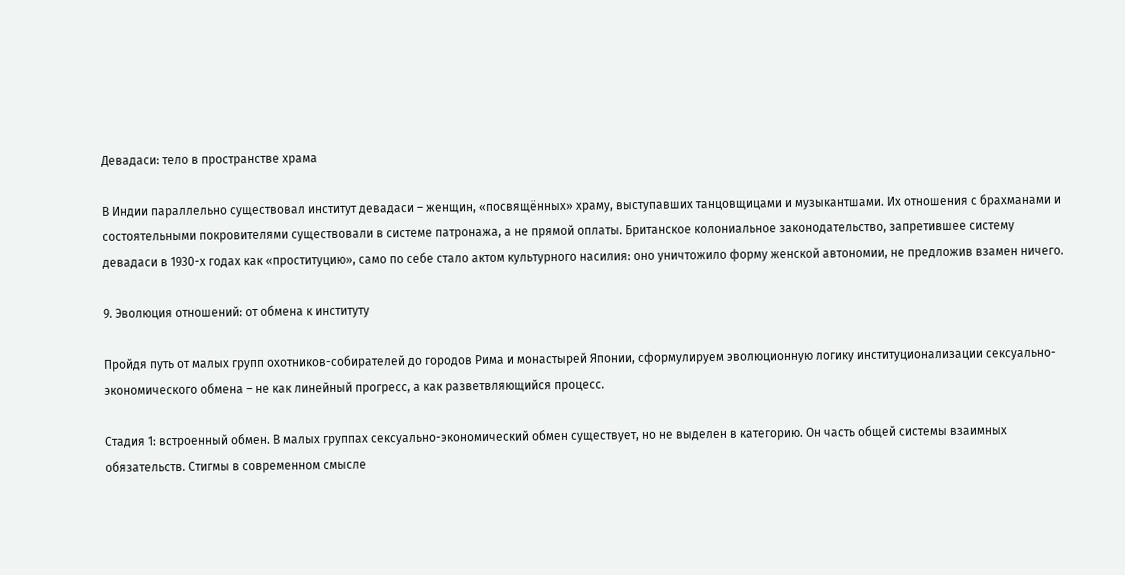Девадаси: тело в пространстве храма

В Индии параллельно существовал институт девадаси – женщин, «посвящённых» храму, выступавших танцовщицами и музыкантшами. Их отношения с брахманами и состоятельными покровителями существовали в системе патронажа, а не прямой оплаты. Британское колониальное законодательство, запретившее систему девадаси в 1930-х годах как «проституцию», само по себе стало актом культурного насилия: оно уничтожило форму женской автономии, не предложив взамен ничего.

9. Эволюция отношений: от обмена к институту

Пройдя путь от малых групп охотников-собирателей до городов Рима и монастырей Японии, сформулируем эволюционную логику институционализации сексуально-экономического обмена – не как линейный прогресс, а как разветвляющийся процесс.

Стадия 1: встроенный обмен. В малых группах сексуально-экономический обмен существует, но не выделен в категорию. Он часть общей системы взаимных обязательств. Стигмы в современном смысле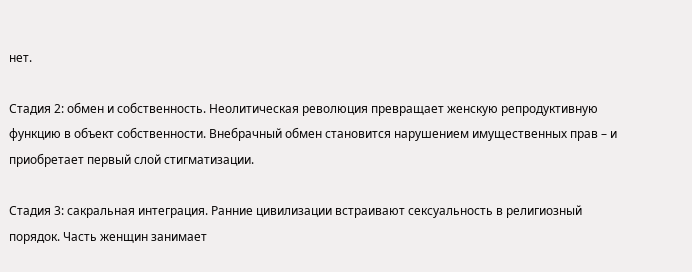нет.

Стадия 2: обмен и собственность. Неолитическая революция превращает женскую репродуктивную функцию в объект собственности. Внебрачный обмен становится нарушением имущественных прав – и приобретает первый слой стигматизации.

Стадия 3: сакральная интеграция. Ранние цивилизации встраивают сексуальность в религиозный порядок. Часть женщин занимает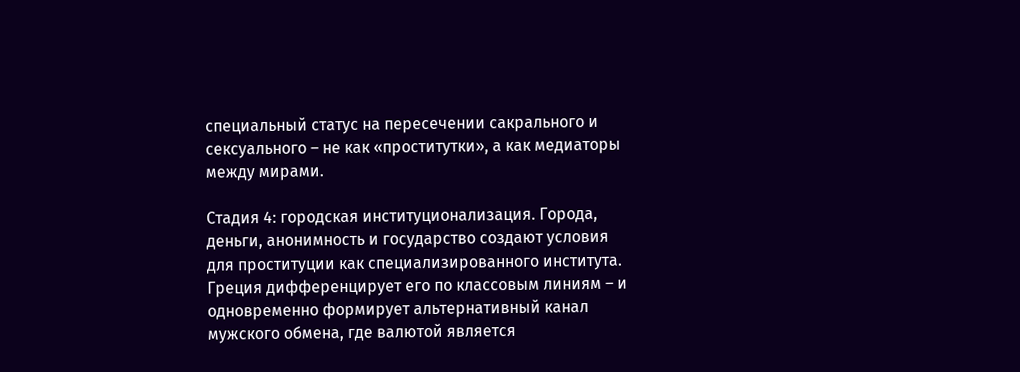специальный статус на пересечении сакрального и сексуального – не как «проститутки», а как медиаторы между мирами.

Стадия 4: городская институционализация. Города, деньги, анонимность и государство создают условия для проституции как специализированного института. Греция дифференцирует его по классовым линиям – и одновременно формирует альтернативный канал мужского обмена, где валютой является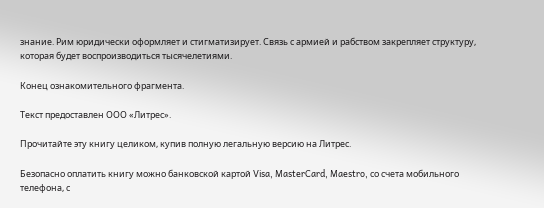знание. Рим юридически оформляет и стигматизирует. Связь с армией и рабством закрепляет структуру, которая будет воспроизводиться тысячелетиями.

Конец ознакомительного фрагмента.

Текст предоставлен ООО «Литрес».

Прочитайте эту книгу целиком, купив полную легальную версию на Литрес.

Безопасно оплатить книгу можно банковской картой Visa, MasterCard, Maestro, со счета мобильного телефона, с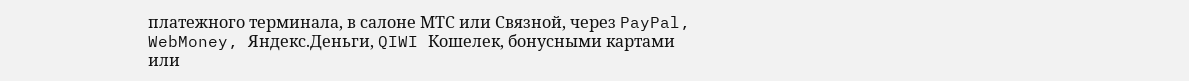платежного терминала, в салоне МТС или Связной, через PayPal, WebMoney, Яндекс.Деньги, QIWI Кошелек, бонусными картами или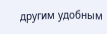другим удобным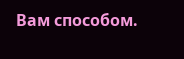Вам способом.